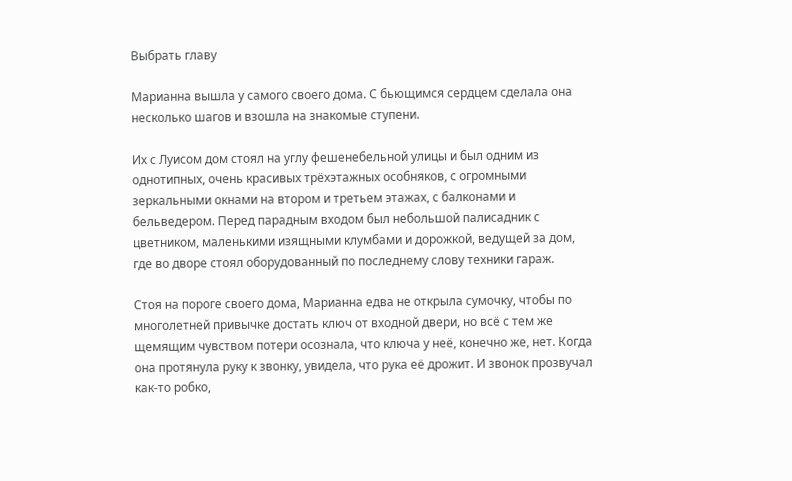Выбрать главу

Марианна вышла у самого своего дома. С бьющимся сердцем сделала она несколько шагов и взошла на знакомые ступени.

Их с Луисом дом стоял на углу фешенебельной улицы и был одним из однотипных, очень красивых трёхэтажных особняков, с огромными зеркальными окнами на втором и третьем этажах, с балконами и бельведером. Перед парадным входом был небольшой палисадник с цветником, маленькими изящными клумбами и дорожкой, ведущей за дом, где во дворе стоял оборудованный по последнему слову техники гараж.

Стоя на пороге своего дома, Марианна едва не открыла сумочку, чтобы по многолетней привычке достать ключ от входной двери, но всё с тем же щемящим чувством потери осознала, что ключа у неё, конечно же, нет. Когда она протянула руку к звонку, увидела, что рука её дрожит. И звонок прозвучал как-то робко,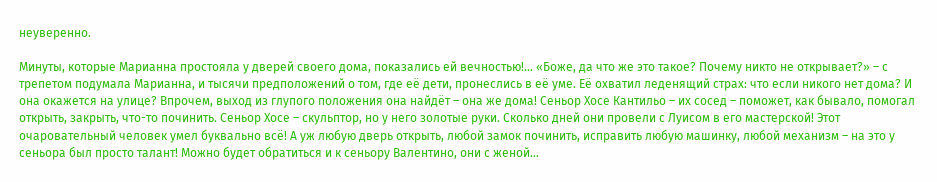неуверенно.

Минуты, которые Марианна простояла у дверей своего дома, показались ей вечностью!… «Боже, да что же это такое? Почему никто не открывает?» – с трепетом подумала Марианна, и тысячи предположений о том, где её дети, пронеслись в её уме. Её охватил леденящий страх: что если никого нет дома? И она окажется на улице? Впрочем, выход из глупого положения она найдёт – она же дома! Сеньор Хосе Кантильо – их сосед – поможет, как бывало, помогал открыть, закрыть, что-то починить. Сеньор Хосе – скульптор, но у него золотые руки. Сколько дней они провели с Луисом в его мастерской! Этот очаровательный человек умел буквально всё! А уж любую дверь открыть, любой замок починить, исправить любую машинку, любой механизм – на это у сеньора был просто талант! Можно будет обратиться и к сеньору Валентино, они с женой…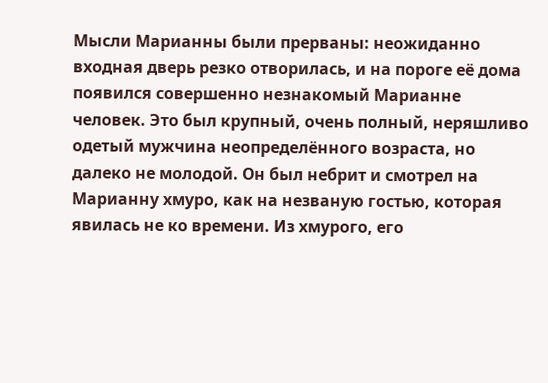Мысли Марианны были прерваны: неожиданно входная дверь резко отворилась, и на пороге её дома появился совершенно незнакомый Марианне человек. Это был крупный, очень полный, неряшливо одетый мужчина неопределённого возраста, но далеко не молодой. Он был небрит и смотрел на Марианну хмуро, как на незваную гостью, которая явилась не ко времени. Из хмурого, его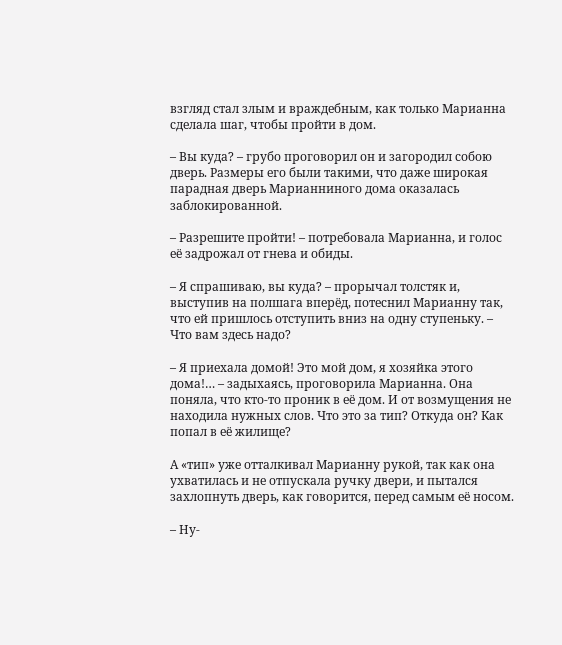взгляд стал злым и враждебным, как только Марианна сделала шаг, чтобы пройти в дом.

– Вы куда? – грубо проговорил он и загородил собою дверь. Размеры его были такими, что даже широкая парадная дверь Марианниного дома оказалась заблокированной.

– Разрешите пройти! – потребовала Марианна, и голос её задрожал от гнева и обиды.

– Я спрашиваю, вы куда? – прорычал толстяк и, выступив на полшага вперёд, потеснил Марианну так, что ей пришлось отступить вниз на одну ступеньку. – Что вам здесь надо?

– Я приехала домой! Это мой дом, я хозяйка этого дома!… – задыхаясь, проговорила Марианна. Она поняла, что кто-то проник в её дом. И от возмущения не находила нужных слов. Что это за тип? Откуда он? Как попал в её жилище?

А «тип» уже отталкивал Марианну рукой, так как она ухватилась и не отпускала ручку двери, и пытался захлопнуть дверь, как говорится, перед самым её носом.

– Ну-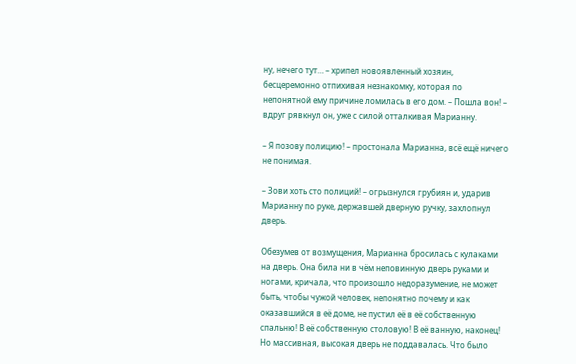ну, нечего тут… – хрипел новоявленный хозяин, бесцеремонно отпихивая незнакомку, которая по непонятной ему причине ломилась в его дом. – Пошла вон! – вдруг рявкнул он, уже с силой отталкивая Марианну.

– Я позову полицию! – простонала Марианна, всё ещё ничего не понимая.

– Зови хоть сто полиций! – огрызнулся грубиян и, ударив Марианну по руке, державшей дверную ручку, захлопнул дверь.

Обезумев от возмущения, Марианна бросилась с кулаками на дверь. Она била ни в чём неповинную дверь руками и ногами, кричала, что произошло недоразумение, не может быть, чтобы чужой человек, непонятно почему и как оказавшийся в её доме, не пустил её в её собственную спальню! В её собственную столовую! В её ванную, наконец! Но массивная, высокая дверь не поддавалась. Что было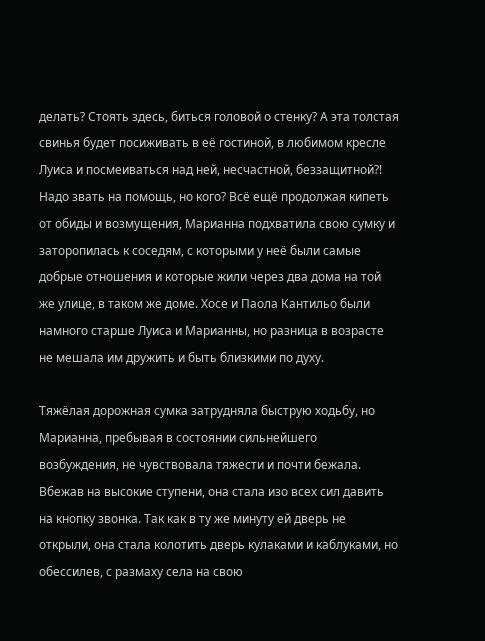делать? Стоять здесь, биться головой о стенку? А эта толстая свинья будет посиживать в её гостиной, в любимом кресле Луиса и посмеиваться над ней, несчастной, беззащитной?! Надо звать на помощь, но кого? Всё ещё продолжая кипеть от обиды и возмущения, Марианна подхватила свою сумку и заторопилась к соседям, с которыми у неё были самые добрые отношения и которые жили через два дома на той же улице, в таком же доме. Хосе и Паола Кантильо были намного старше Луиса и Марианны, но разница в возрасте не мешала им дружить и быть близкими по духу.

Тяжёлая дорожная сумка затрудняла быструю ходьбу, но Марианна, пребывая в состоянии сильнейшего возбуждения, не чувствовала тяжести и почти бежала. Вбежав на высокие ступени, она стала изо всех сил давить на кнопку звонка. Так как в ту же минуту ей дверь не открыли, она стала колотить дверь кулаками и каблуками, но обессилев, с размаху села на свою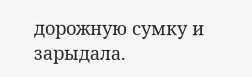дорожную сумку и зарыдала.